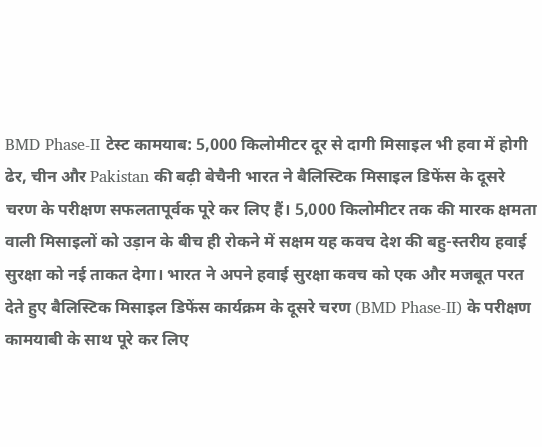BMD Phase-II टेस्ट कामयाब: 5,000 किलोमीटर दूर से दागी मिसाइल भी हवा में होगी ढेर, चीन और Pakistan की बढ़ी बेचैनी भारत ने बैलिस्टिक मिसाइल डिफेंस के दूसरे चरण के परीक्षण सफलतापूर्वक पूरे कर लिए हैं। 5,000 किलोमीटर तक की मारक क्षमता वाली मिसाइलों को उड़ान के बीच ही रोकने में सक्षम यह कवच देश की बहु-स्तरीय हवाई सुरक्षा को नई ताकत देगा। भारत ने अपने हवाई सुरक्षा कवच को एक और मजबूत परत देते हुए बैलिस्टिक मिसाइल डिफेंस कार्यक्रम के दूसरे चरण (BMD Phase-II) के परीक्षण कामयाबी के साथ पूरे कर लिए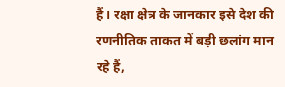हैं। रक्षा क्षेत्र के जानकार इसे देश की रणनीतिक ताकत में बड़ी छलांग मान रहे हैं,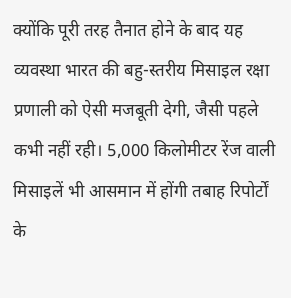क्योंकि पूरी तरह तैनात होने के बाद यह व्यवस्था भारत की बहु-स्तरीय मिसाइल रक्षा प्रणाली को ऐसी मजबूती देगी, जैसी पहले कभी नहीं रही। 5,000 किलोमीटर रेंज वाली मिसाइलें भी आसमान में होंगी तबाह रिपोर्टों के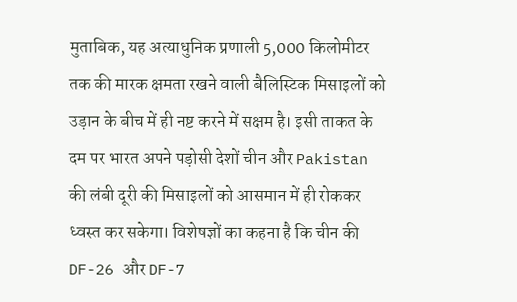मुताबिक, यह अत्याधुनिक प्रणाली 5,000 किलोमीटर तक की मारक क्षमता रखने वाली बैलिस्टिक मिसाइलों को उड़ान के बीच में ही नष्ट करने में सक्षम है। इसी ताकत के दम पर भारत अपने पड़ोसी देशों चीन और Pakistan की लंबी दूरी की मिसाइलों को आसमान में ही रोककर ध्वस्त कर सकेगा। विशेषज्ञों का कहना है कि चीन की DF-26 और DF-7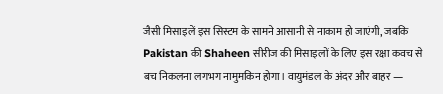जैसी मिसाइलें इस सिस्टम के सामने आसानी से नाकाम हो जाएंगी, जबकि Pakistan की Shaheen सीरीज की मिसाइलों के लिए इस रक्षा कवच से बच निकलना लगभग नामुमकिन होगा। वायुमंडल के अंदर और बाहर —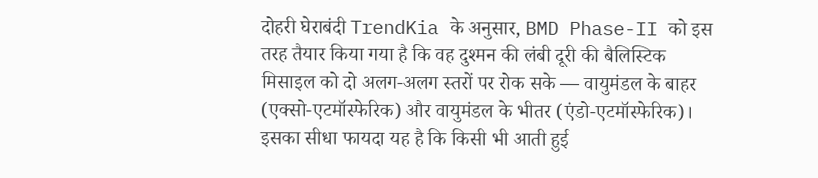दोहरी घेराबंदी TrendKia के अनुसार, BMD Phase-II को इस तरह तैयार किया गया है कि वह दुश्मन की लंबी दूरी की बैलिस्टिक मिसाइल को दो अलग-अलग स्तरों पर रोक सके — वायुमंडल के बाहर (एक्सो-एटमॉस्फेरिक) और वायुमंडल के भीतर (एंडो-एटमॉस्फेरिक)। इसका सीधा फायदा यह है कि किसी भी आती हुई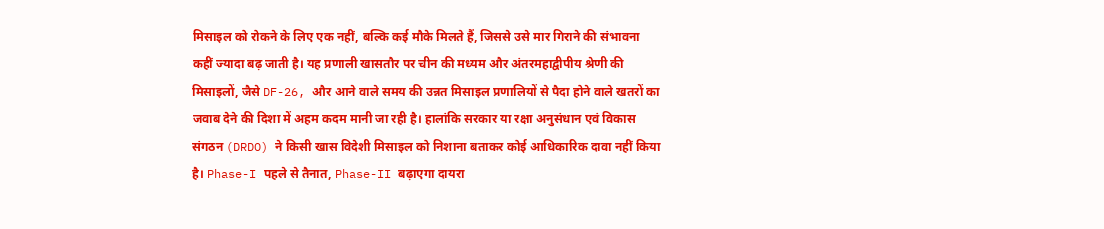मिसाइल को रोकने के लिए एक नहीं, बल्कि कई मौके मिलते हैं, जिससे उसे मार गिराने की संभावना कहीं ज्यादा बढ़ जाती है। यह प्रणाली खासतौर पर चीन की मध्यम और अंतरमहाद्वीपीय श्रेणी की मिसाइलों, जैसे DF-26, और आने वाले समय की उन्नत मिसाइल प्रणालियों से पैदा होने वाले खतरों का जवाब देने की दिशा में अहम कदम मानी जा रही है। हालांकि सरकार या रक्षा अनुसंधान एवं विकास संगठन (DRDO) ने किसी खास विदेशी मिसाइल को निशाना बताकर कोई आधिकारिक दावा नहीं किया है। Phase-I पहले से तैनात, Phase-II बढ़ाएगा दायरा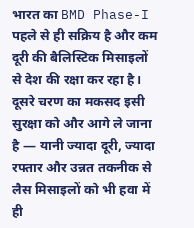भारत का BMD Phase-I पहले से ही सक्रिय है और कम दूरी की बैलिस्टिक मिसाइलों से देश की रक्षा कर रहा है। दूसरे चरण का मकसद इसी सुरक्षा को और आगे ले जाना है — यानी ज्यादा दूरी, ज्यादा रफ्तार और उन्नत तकनीक से लैस मिसाइलों को भी हवा में ही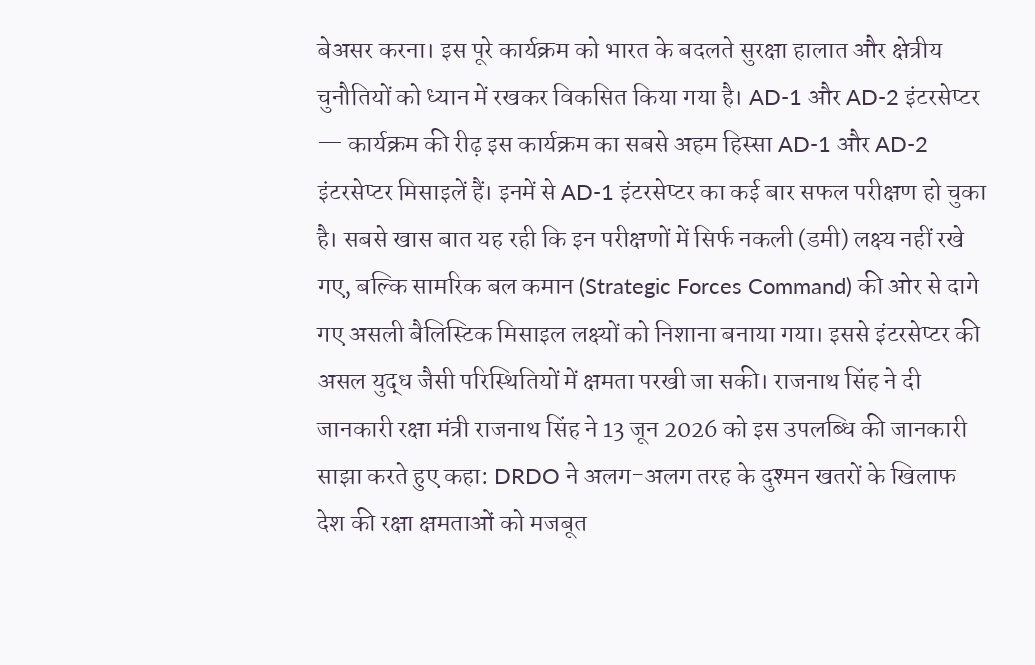बेअसर करना। इस पूरे कार्यक्रम को भारत के बदलते सुरक्षा हालात और क्षेत्रीय चुनौतियों को ध्यान में रखकर विकसित किया गया है। AD-1 और AD-2 इंटरसेप्टर — कार्यक्रम की रीढ़ इस कार्यक्रम का सबसे अहम हिस्सा AD-1 और AD-2 इंटरसेप्टर मिसाइलें हैं। इनमें से AD-1 इंटरसेप्टर का कई बार सफल परीक्षण हो चुका है। सबसे खास बात यह रही कि इन परीक्षणों में सिर्फ नकली (डमी) लक्ष्य नहीं रखे गए, बल्कि सामरिक बल कमान (Strategic Forces Command) की ओर से दागे गए असली बैलिस्टिक मिसाइल लक्ष्यों को निशाना बनाया गया। इससे इंटरसेप्टर की असल युद्ध जैसी परिस्थितियों में क्षमता परखी जा सकी। राजनाथ सिंह ने दी जानकारी रक्षा मंत्री राजनाथ सिंह ने 13 जून 2026 को इस उपलब्धि की जानकारी साझा करते हुए कहा: DRDO ने अलग-अलग तरह के दुश्मन खतरों के खिलाफ देश की रक्षा क्षमताओं को मजबूत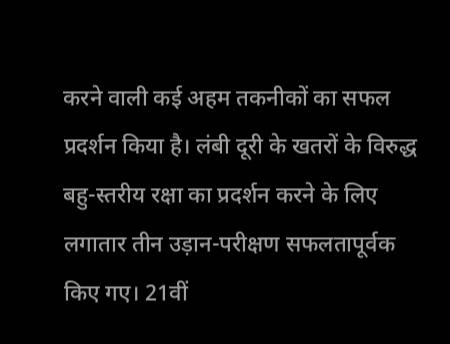करने वाली कई अहम तकनीकों का सफल प्रदर्शन किया है। लंबी दूरी के खतरों के विरुद्ध बहु-स्तरीय रक्षा का प्रदर्शन करने के लिए लगातार तीन उड़ान-परीक्षण सफलतापूर्वक किए गए। 21वीं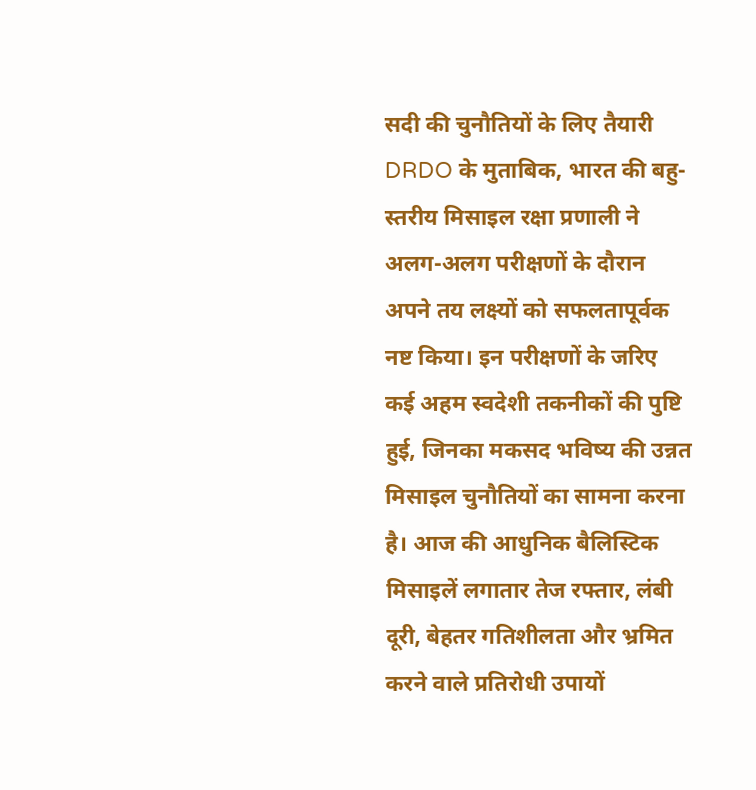सदी की चुनौतियों के लिए तैयारी DRDO के मुताबिक, भारत की बहु-स्तरीय मिसाइल रक्षा प्रणाली ने अलग-अलग परीक्षणों के दौरान अपने तय लक्ष्यों को सफलतापूर्वक नष्ट किया। इन परीक्षणों के जरिए कई अहम स्वदेशी तकनीकों की पुष्टि हुई, जिनका मकसद भविष्य की उन्नत मिसाइल चुनौतियों का सामना करना है। आज की आधुनिक बैलिस्टिक मिसाइलें लगातार तेज रफ्तार, लंबी दूरी, बेहतर गतिशीलता और भ्रमित करने वाले प्रतिरोधी उपायों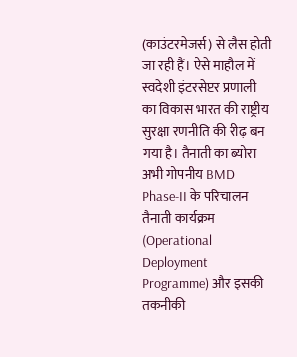(काउंटरमेजर्स) से लैस होती जा रही हैं। ऐसे माहौल में स्वदेशी इंटरसेप्टर प्रणाली का विकास भारत की राष्ट्रीय सुरक्षा रणनीति की रीढ़ बन गया है। तैनाती का ब्योरा अभी गोपनीय BMD Phase-II के परिचालन तैनाती कार्यक्रम (Operational Deployment Programme) और इसकी तकनीकी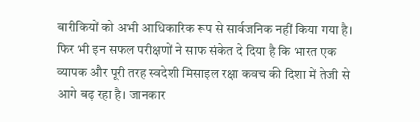बारीकियों को अभी आधिकारिक रूप से सार्वजनिक नहीं किया गया है। फिर भी इन सफल परीक्षणों ने साफ संकेत दे दिया है कि भारत एक व्यापक और पूरी तरह स्वदेशी मिसाइल रक्षा कवच की दिशा में तेजी से आगे बढ़ रहा है। जानकार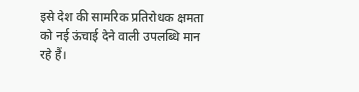इसे देश की सामरिक प्रतिरोधक क्षमता को नई ऊंचाई देने वाली उपलब्धि मान रहे हैं।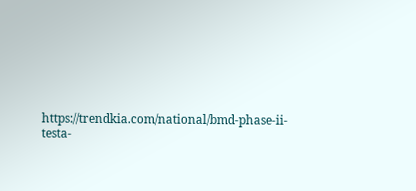https://trendkia.com/national/bmd-phase-ii-testa-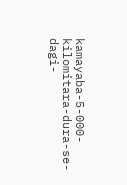kamayaba-5-000-kilomitara-dura-se-dagi-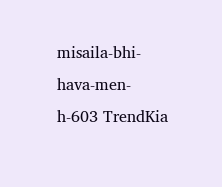misaila-bhi-hava-men-h-603 TrendKia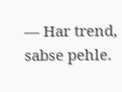— Har trend, sabse pehle.